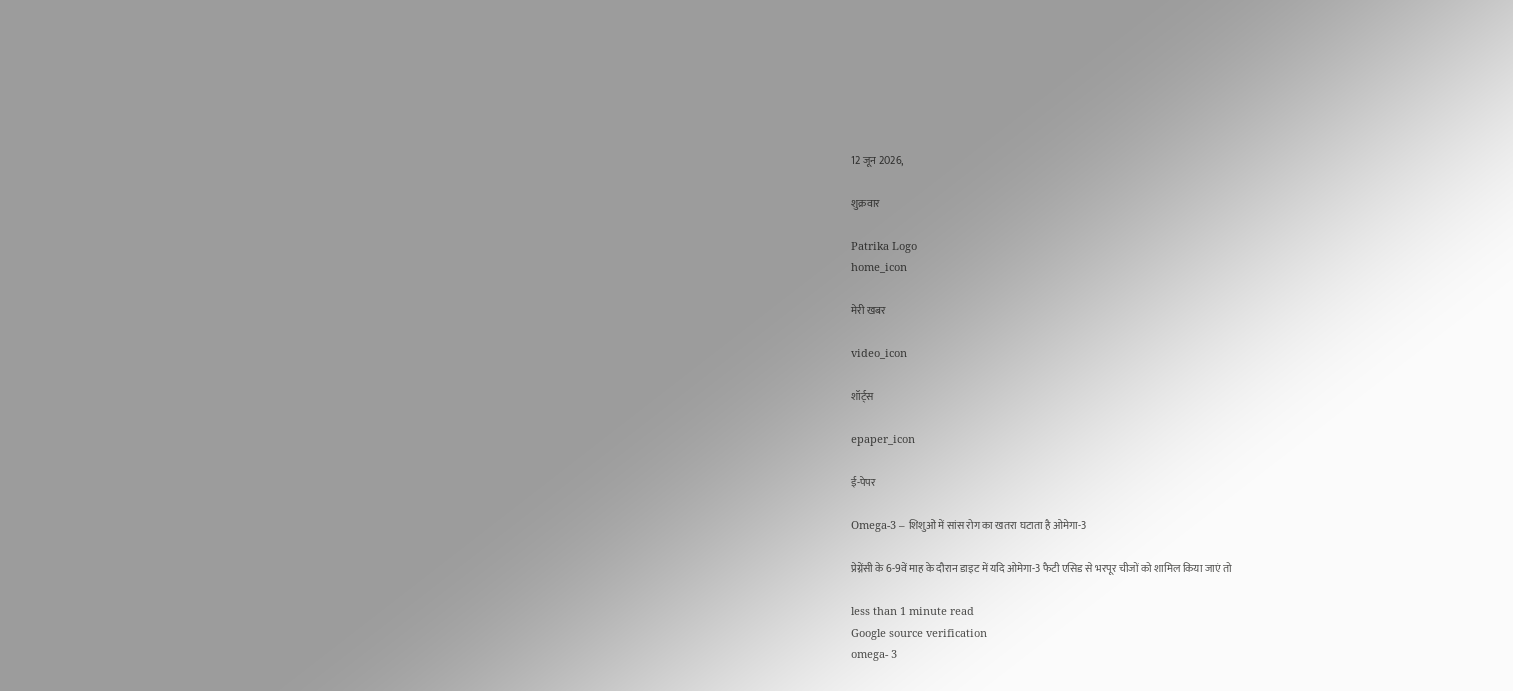12 जून 2026,

शुक्रवार

Patrika Logo
home_icon

मेरी खबर

video_icon

शॉर्ट्स

epaper_icon

ई-पेपर

Omega-3 – शिशुओं में सांस रोग का खतरा घटाता है ओमेगा-3

प्रेग्नेंसी के 6-9वें माह के दौरान डाइट में यदि ओमेगा-3 फैटी एसिड से भरपूर चीजों को शामिल किया जाएं तो

less than 1 minute read
Google source verification
omega- 3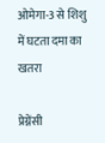ओमेगा-3 से शिशु में घटता दमा का खतरा

प्रेग्नेंसी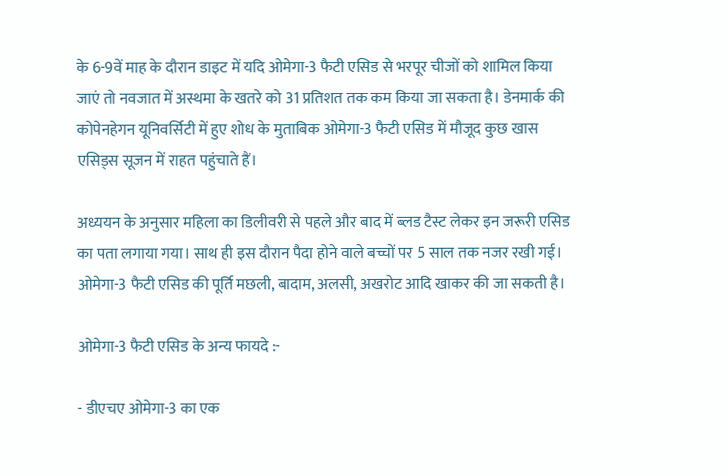के 6-9वें माह के दौरान डाइट में यदि ओमेगा-3 फैटी एसिड से भरपूर चीजों को शामिल किया जाएं तो नवजात में अस्थमा के खतरे को 31 प्रतिशत तक कम किया जा सकता है। डेनमार्क की कोपेनहेगन यूनिवर्सिटी में हुए शोध के मुताबिक ओमेगा-3 फैटी एसिड में मौजूद कुछ खास एसिड्स सूजन में राहत पहुंचाते हैं।

अध्ययन के अनुसार महिला का डिलीवरी से पहले और बाद में ब्लड टैस्ट लेकर इन जरूरी एसिड का पता लगाया गया। साथ ही इस दौरान पैदा होने वाले बच्चों पर 5 साल तक नजर रखी गई। ओमेगा-3 फैटी एसिड की पूर्ति मछली, बादाम, अलसी, अखरोट आदि खाकर की जा सकती है।

ओमेगा-3 फैटी एसिड के अन्य फायदे :-

- डीएचए ओमेगा-3 का एक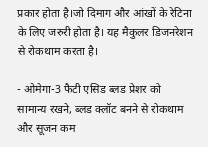प्रकार होता है।जो दिमाग और आंखों के रेटिना के लिए जरुरी होता है। यह मैकुलर डिजनरेशन से रोकथाम करता है।

- ओमेगा-3 फैटी एसिड ब्लड प्रेशर को सामान्य रखने, ब्लड क्लॉट बनने से रोकथाम और सूजन कम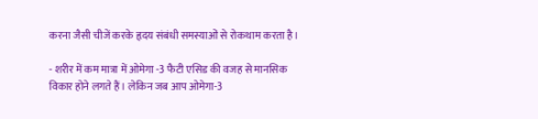करना जैसी चीजें करके हृदय संबंधी समस्याओं से रोकथाम करता है।

- शरीर में कम मात्रा में ओमेगा -3 फैटी एसिड की वजह से मानसिक विकार होने लगते हैं। लेकिन जब आप ओमेगा-3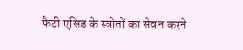फैटी एसिड के स्त्रोतों का सेवन करने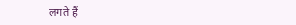लगते हैं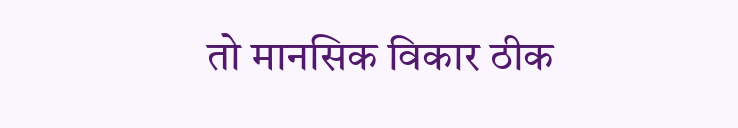तो मानसिक विकार ठीक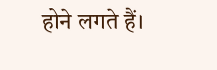होने लगते हैं।